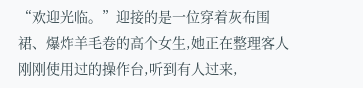“欢迎光临。”迎接的是一位穿着灰布围裙、爆炸羊毛卷的高个女生,她正在整理客人刚刚使用过的操作台,听到有人过来,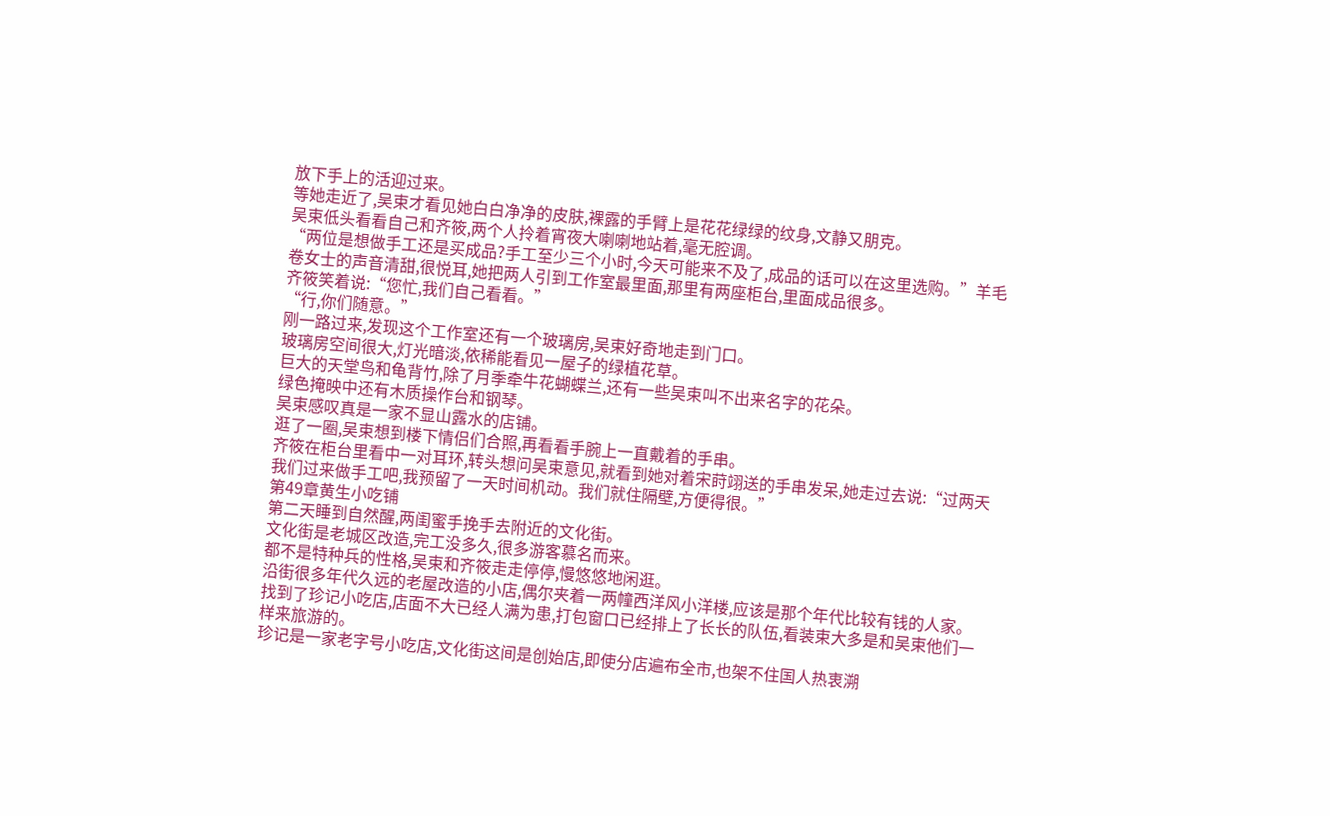放下手上的活迎过来。
等她走近了,吴束才看见她白白净净的皮肤,裸露的手臂上是花花绿绿的纹身,文静又朋克。
吴束低头看看自己和齐筱,两个人拎着宵夜大喇喇地站着,毫无腔调。
“两位是想做手工还是买成品?手工至少三个小时,今天可能来不及了,成品的话可以在这里选购。”羊毛卷女士的声音清甜,很悦耳,她把两人引到工作室最里面,那里有两座柜台,里面成品很多。
齐筱笑着说:“您忙,我们自己看看。”
“行,你们随意。”
刚一路过来,发现这个工作室还有一个玻璃房,吴束好奇地走到门口。
玻璃房空间很大,灯光暗淡,依稀能看见一屋子的绿植花草。
巨大的天堂鸟和龟背竹,除了月季牵牛花蝴蝶兰,还有一些吴束叫不出来名字的花朵。
绿色掩映中还有木质操作台和钢琴。
吴束感叹真是一家不显山露水的店铺。
逛了一圈,吴束想到楼下情侣们合照,再看看手腕上一直戴着的手串。
齐筱在柜台里看中一对耳环,转头想问吴束意见,就看到她对着宋莳翊送的手串发呆,她走过去说:“过两天我们过来做手工吧,我预留了一天时间机动。我们就住隔壁,方便得很。”
第49章黄生小吃铺
第二天睡到自然醒,两闺蜜手挽手去附近的文化街。
文化街是老城区改造,完工没多久,很多游客慕名而来。
都不是特种兵的性格,吴束和齐筱走走停停,慢悠悠地闲逛。
沿街很多年代久远的老屋改造的小店,偶尔夹着一两幢西洋风小洋楼,应该是那个年代比较有钱的人家。
找到了珍记小吃店,店面不大已经人满为患,打包窗口已经排上了长长的队伍,看装束大多是和吴束他们一样来旅游的。
珍记是一家老字号小吃店,文化街这间是创始店,即使分店遍布全市,也架不住国人热衷溯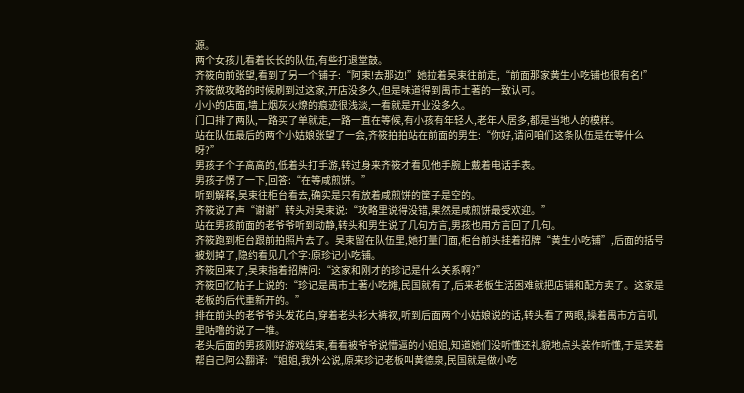源。
两个女孩儿看着长长的队伍,有些打退堂鼓。
齐筱向前张望,看到了另一个铺子:“阿束!去那边!”她拉着吴束往前走,“前面那家黄生小吃铺也很有名!”
齐筱做攻略的时候刷到过这家,开店没多久,但是味道得到禺市土著的一致认可。
小小的店面,墙上烟灰火燎的痕迹很浅淡,一看就是开业没多久。
门口排了两队,一路买了单就走,一路一直在等候,有小孩有年轻人,老年人居多,都是当地人的模样。
站在队伍最后的两个小姑娘张望了一会,齐筱拍拍站在前面的男生:“你好,请问咱们这条队伍是在等什么呀?”
男孩子个子高高的,低着头打手游,转过身来齐筱才看见他手腕上戴着电话手表。
男孩子愣了一下,回答:“在等咸煎饼。”
听到解释,吴束往柜台看去,确实是只有放着咸煎饼的筐子是空的。
齐筱说了声“谢谢”转头对吴束说:“攻略里说得没错,果然是咸煎饼最受欢迎。”
站在男孩前面的老爷爷听到动静,转头和男生说了几句方言,男孩也用方言回了几句。
齐筱跑到柜台跟前拍照片去了。吴束留在队伍里,她打量门面,柜台前头挂着招牌“黄生小吃铺”,后面的括号被划掉了,隐约看见几个字:原珍记小吃铺。
齐筱回来了,吴束指着招牌问:“这家和刚才的珍记是什么关系啊?”
齐筱回忆帖子上说的:“珍记是禺市土著小吃摊,民国就有了,后来老板生活困难就把店铺和配方卖了。这家是老板的后代重新开的。”
排在前头的老爷爷头发花白,穿着老头衫大裤衩,听到后面两个小姑娘说的话,转头看了两眼,操着禺市方言叽里咕噜的说了一堆。
老头后面的男孩刚好游戏结束,看看被爷爷说懵逼的小姐姐,知道她们没听懂还礼貌地点头装作听懂,于是笑着帮自己阿公翻译:“姐姐,我外公说,原来珍记老板叫黄德泉,民国就是做小吃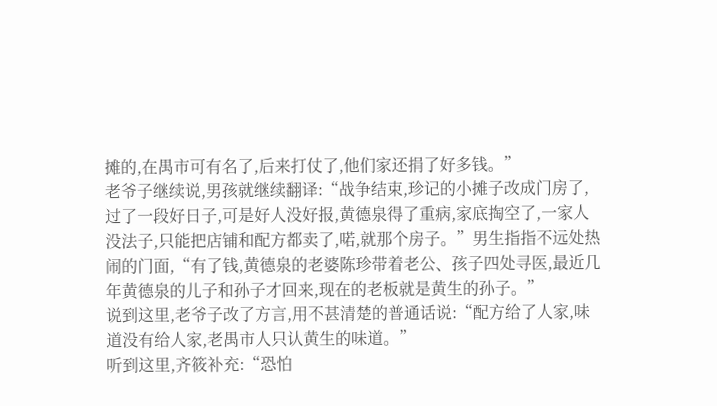摊的,在禺市可有名了,后来打仗了,他们家还捐了好多钱。”
老爷子继续说,男孩就继续翻译:“战争结束,珍记的小摊子改成门房了,过了一段好日子,可是好人没好报,黄德泉得了重病,家底掏空了,一家人没法子,只能把店铺和配方都卖了,喏,就那个房子。”男生指指不远处热闹的门面,“有了钱,黄德泉的老婆陈珍带着老公、孩子四处寻医,最近几年黄德泉的儿子和孙子才回来,现在的老板就是黄生的孙子。”
说到这里,老爷子改了方言,用不甚清楚的普通话说:“配方给了人家,味道没有给人家,老禺市人只认黄生的味道。”
听到这里,齐筱补充:“恐怕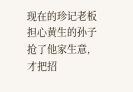现在的珍记老板担心黄生的孙子抢了他家生意,才把招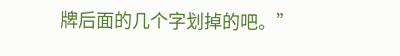牌后面的几个字划掉的吧。”